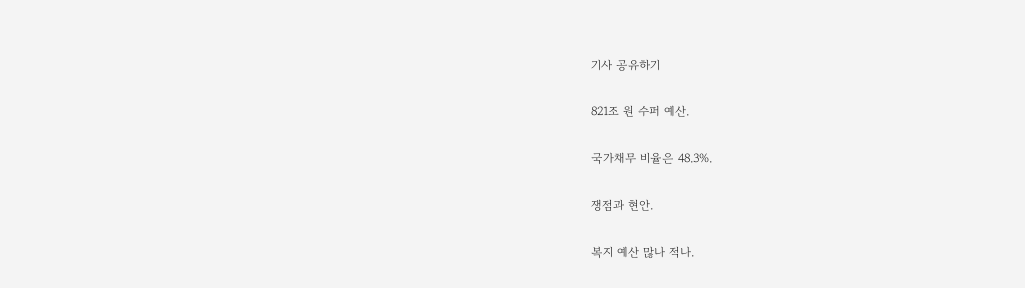기사 공유하기

821조 원 수퍼 예산.

국가채무 비율은 48.3%.

쟁점과 현안.

복지 예산 많나 적나.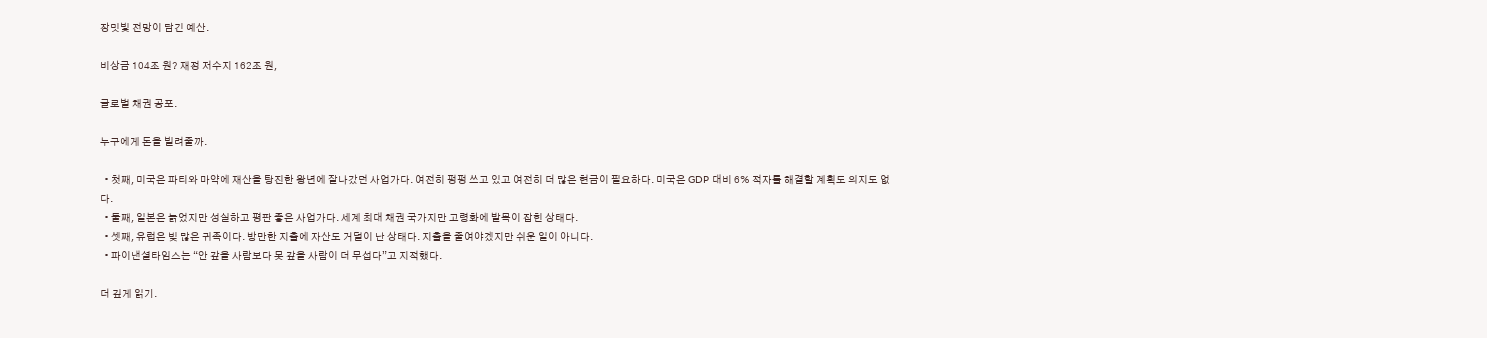장밋빛 전망이 담긴 예산.

비상금 104조 원? 재정 저수지 162조 원,

글로벌 채권 공포.

누구에게 돈을 빌려줄까.

  • 첫째, 미국은 파티와 마약에 재산을 탕진한 왕년에 잘나갔던 사업가다. 여전히 펑펑 쓰고 있고 여전히 더 많은 현금이 필요하다. 미국은 GDP 대비 6% 적자를 해결할 계획도 의지도 없다.
  • 둘째, 일본은 늙었지만 성실하고 평판 좋은 사업가다. 세계 최대 채권 국가지만 고령화에 발목이 잡힌 상태다.
  • 셋째, 유럽은 빚 많은 귀족이다. 방만한 지출에 자산도 거덜이 난 상태다. 지출을 줄여야겠지만 쉬운 일이 아니다.
  • 파이낸셜타임스는 “안 갚을 사람보다 못 갚을 사람이 더 무섭다”고 지적했다.

더 깊게 읽기.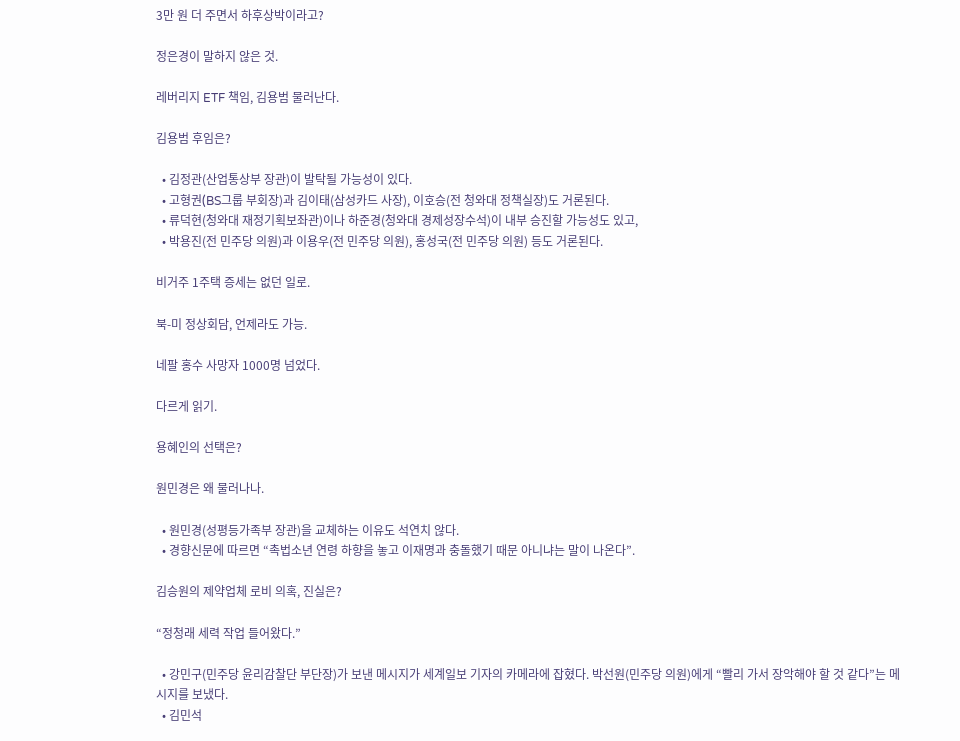3만 원 더 주면서 하후상박이라고?

정은경이 말하지 않은 것.

레버리지 ETF 책임, 김용범 물러난다.

김용범 후임은?

  • 김정관(산업통상부 장관)이 발탁될 가능성이 있다.
  • 고형권(BS그룹 부회장)과 김이태(삼성카드 사장), 이호승(전 청와대 정책실장)도 거론된다.
  • 류덕현(청와대 재정기획보좌관)이나 하준경(청와대 경제성장수석)이 내부 승진할 가능성도 있고,
  • 박용진(전 민주당 의원)과 이용우(전 민주당 의원), 홍성국(전 민주당 의원) 등도 거론된다.

비거주 1주택 증세는 없던 일로.

북-미 정상회담, 언제라도 가능.

네팔 홍수 사망자 1000명 넘었다.

다르게 읽기.

용혜인의 선택은?

원민경은 왜 물러나나.

  • 원민경(성평등가족부 장관)을 교체하는 이유도 석연치 않다.
  • 경향신문에 따르면 “촉법소년 연령 하향을 놓고 이재명과 충돌했기 때문 아니냐는 말이 나온다”.

김승원의 제약업체 로비 의혹, 진실은?

“정청래 세력 작업 들어왔다.”

  • 강민구(민주당 윤리감찰단 부단장)가 보낸 메시지가 세계일보 기자의 카메라에 잡혔다. 박선원(민주당 의원)에게 “빨리 가서 장악해야 할 것 같다”는 메시지를 보냈다.
  • 김민석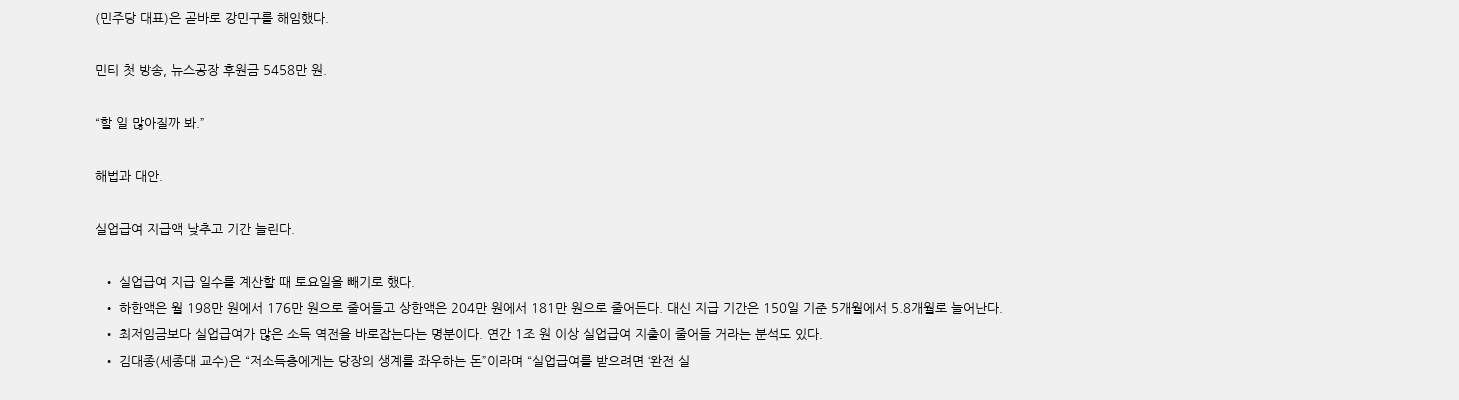(민주당 대표)은 곧바로 강민구를 해임했다.

민티 첫 방송, 뉴스공장 후원금 5458만 원.

“할 일 많아질까 봐.”

해법과 대안.

실업급여 지급액 낮추고 기간 늘린다.

  • 실업급여 지급 일수를 계산할 때 토요일을 빼기로 했다.
  • 하한액은 월 198만 원에서 176만 원으로 줄어들고 상한액은 204만 원에서 181만 원으로 줄어든다. 대신 지급 기간은 150일 기준 5개월에서 5.8개월로 늘어난다.
  • 최저임금보다 실업급여가 많은 소득 역전을 바로잡는다는 명분이다. 연간 1조 원 이상 실업급여 지출이 줄어들 거라는 분석도 있다.
  • 김대종(세종대 교수)은 “저소득층에게는 당장의 생계를 좌우하는 돈”이라며 “실업급여를 받으려면 ‘완전 실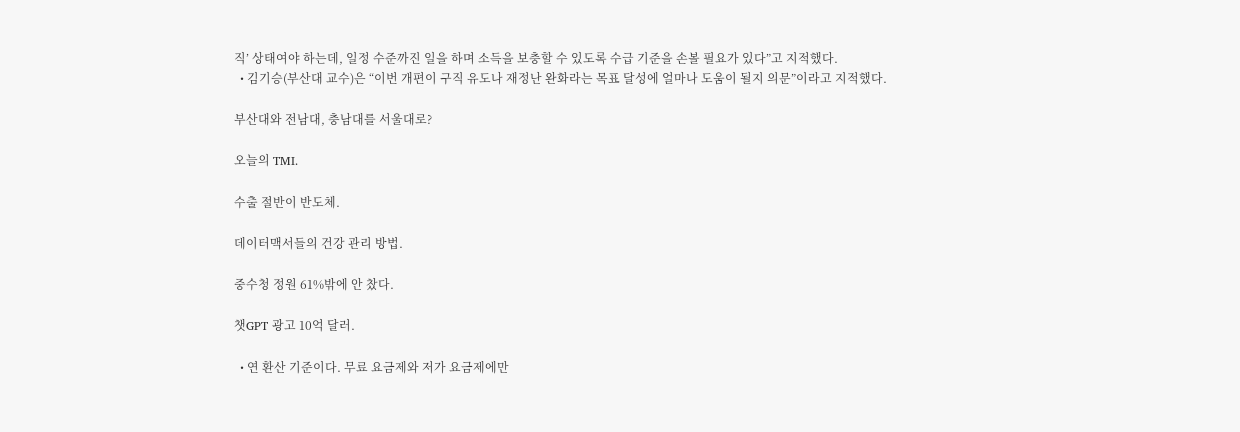직’ 상태여야 하는데, 일정 수준까진 일을 하며 소득을 보충할 수 있도록 수급 기준을 손볼 필요가 있다”고 지적했다.
  • 김기승(부산대 교수)은 “이번 개편이 구직 유도나 재정난 완화라는 목표 달성에 얼마나 도움이 될지 의문”이라고 지적했다.

부산대와 전남대, 충남대를 서울대로?

오늘의 TMI.

수출 절반이 반도체.

데이터맥서들의 건강 관리 방법.

중수청 정원 61%밖에 안 찼다.

챗GPT 광고 10억 달러.

  • 연 환산 기준이다. 무료 요금제와 저가 요금제에만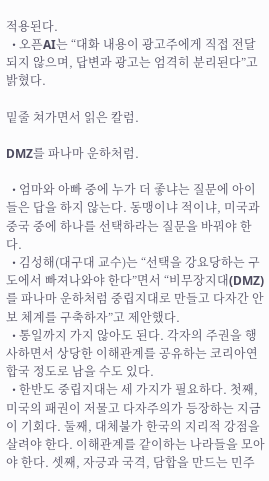적용된다.
  • 오픈AI는 “대화 내용이 광고주에게 직접 전달되지 않으며, 답변과 광고는 엄격히 분리된다”고 밝혔다.

밑줄 쳐가면서 읽은 칼럼.

DMZ를 파나마 운하처럼.

  • 엄마와 아빠 중에 누가 더 좋냐는 질문에 아이들은 답을 하지 않는다. 동맹이냐 적이냐, 미국과 중국 중에 하나를 선택하라는 질문을 바꿔야 한다.
  • 김성해(대구대 교수)는 “선택을 강요당하는 구도에서 빠져나와야 한다”면서 “비무장지대(DMZ)를 파나마 운하처럼 중립지대로 만들고 다자간 안보 체계를 구축하자”고 제안했다.
  • 통일까지 가지 않아도 된다. 각자의 주권을 행사하면서 상당한 이해관계를 공유하는 코리아연합국 정도로 남을 수도 있다.
  • 한반도 중립지대는 세 가지가 필요하다. 첫째, 미국의 패권이 저물고 다자주의가 등장하는 지금이 기회다. 둘째, 대체불가 한국의 지리적 강점을 살려야 한다. 이해관계를 같이하는 나라들을 모아야 한다. 셋째, 자긍과 국격, 담합을 만드는 민주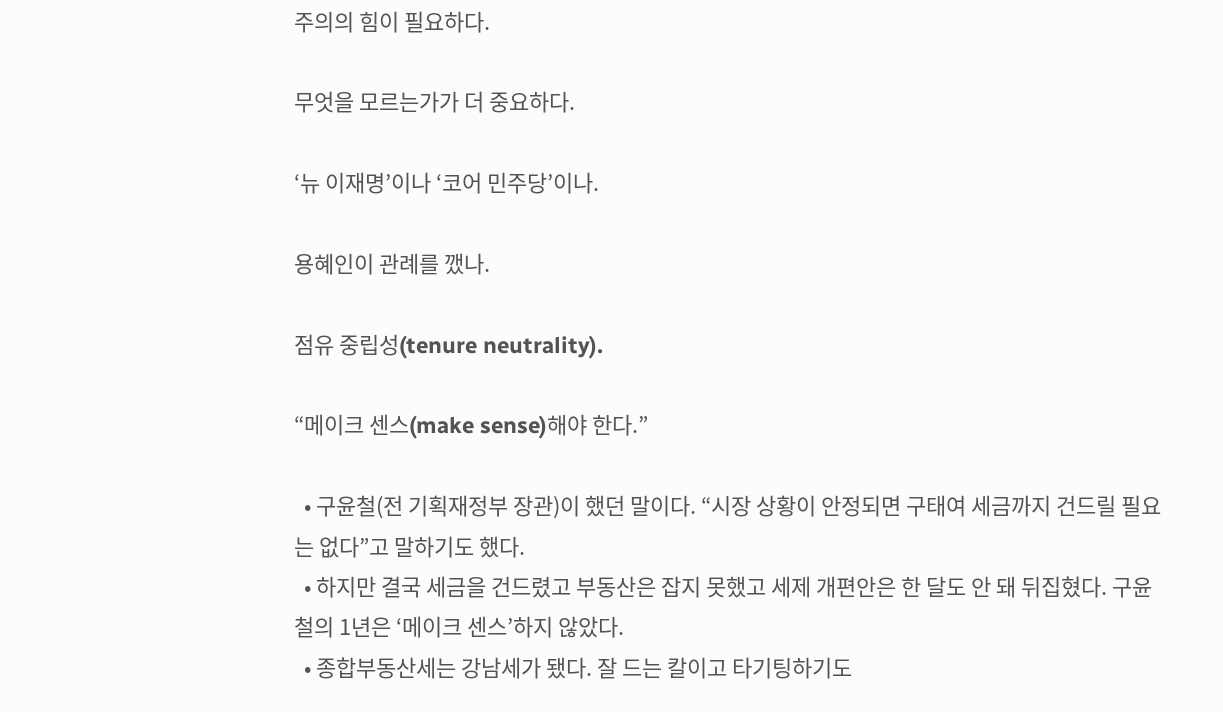주의의 힘이 필요하다.

무엇을 모르는가가 더 중요하다.

‘뉴 이재명’이나 ‘코어 민주당’이나.

용혜인이 관례를 깼나.

점유 중립성(tenure neutrality).

“메이크 센스(make sense)해야 한다.”

  • 구윤철(전 기획재정부 장관)이 했던 말이다. “시장 상황이 안정되면 구태여 세금까지 건드릴 필요는 없다”고 말하기도 했다.
  • 하지만 결국 세금을 건드렸고 부동산은 잡지 못했고 세제 개편안은 한 달도 안 돼 뒤집혔다. 구윤철의 1년은 ‘메이크 센스’하지 않았다.
  • 종합부동산세는 강남세가 됐다. 잘 드는 칼이고 타기팅하기도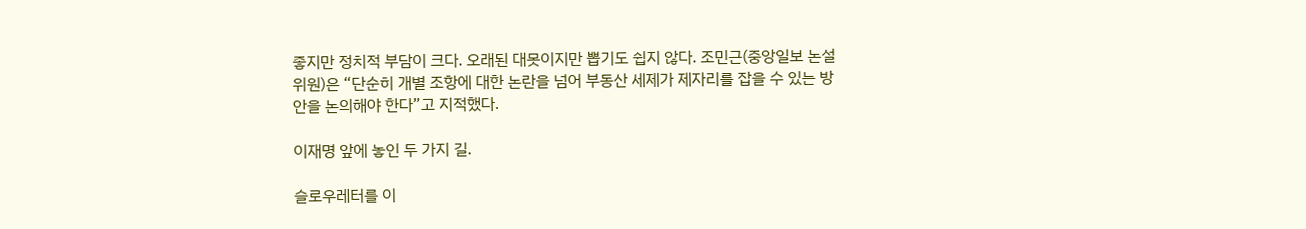좋지만 정치적 부담이 크다. 오래된 대못이지만 뽑기도 쉽지 않다. 조민근(중앙일보 논설위원)은 “단순히 개별 조항에 대한 논란을 넘어 부동산 세제가 제자리를 잡을 수 있는 방안을 논의해야 한다”고 지적했다.

이재명 앞에 놓인 두 가지 길.

슬로우레터를 이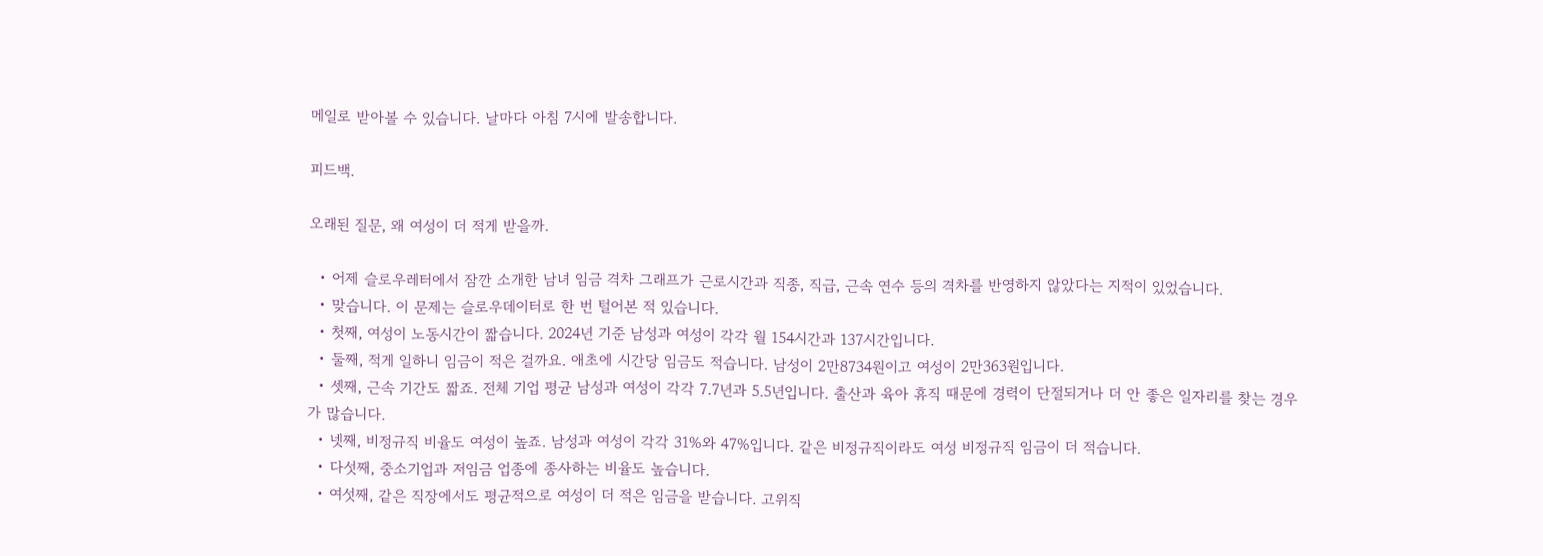메일로 받아볼 수 있습니다. 날마다 아침 7시에 발송합니다.

피드백.

오래된 질문, 왜 여성이 더 적게 받을까.

  • 어제 슬로우레터에서 잠깐 소개한 남녀 임금 격차 그래프가 근로시간과 직종, 직급, 근속 연수 등의 격차를 반영하지 않았다는 지적이 있었습니다.
  • 맞습니다. 이 문제는 슬로우데이터로 한 번 털어본 적 있습니다.
  • 첫째, 여성이 노동시간이 짧습니다. 2024년 기준 남성과 여성이 각각 월 154시간과 137시간입니다.
  • 둘째, 적게 일하니 임금이 적은 걸까요. 애초에 시간당 임금도 적습니다. 남성이 2만8734원이고 여성이 2만363원입니다.
  • 셋째, 근속 기간도 짧죠. 전체 기업 평균 남성과 여성이 각각 7.7년과 5.5년입니다. 출산과 육아 휴직 때문에 경력이 단절되거나 더 안 좋은 일자리를 찾는 경우가 많습니다.
  • 넷째, 비정규직 비율도 여성이 높죠. 남성과 여성이 각각 31%와 47%입니다. 같은 비정규직이라도 여성 비정규직 임금이 더 적습니다.
  • 다섯째, 중소기업과 저임금 업종에 종사하는 비율도 높습니다.
  • 여섯째, 같은 직장에서도 평균적으로 여성이 더 적은 임금을 받습니다. 고위직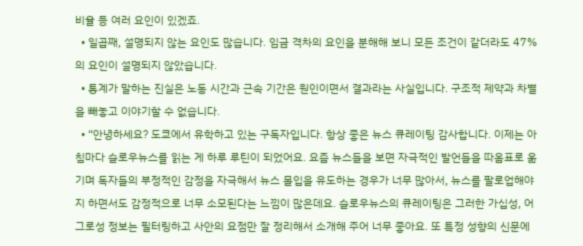비율 등 여러 요인이 있겠죠.
  • 일곱째, 설명되지 않는 요인도 많습니다. 임금 격차의 요인을 분해해 보니 모든 조건이 같더라도 47%의 요인이 설명되지 않았습니다.
  • 통계가 말하는 진실은 노동 시간과 근속 기간은 원인이면서 결과라는 사실입니다. 구조적 제약과 차별을 빼놓고 이야기할 수 없습니다.
  • “안녕하세요? 도쿄에서 유학하고 있는 구독자입니다. 항상 좋은 뉴스 큐레이팅 감사합니다. 이제는 아침마다 슬로우뉴스를 읽는 게 하루 루틴이 되었어요. 요즘 뉴스들을 보면 자극적인 발언들을 따옴표로 옮기며 독자들의 부정적인 감정을 자극해서 뉴스 몰입을 유도하는 경우가 너무 많아서, 뉴스를 팔로업해야지 하면서도 감정적으로 너무 소모된다는 느낌이 많은데요. 슬로우뉴스의 큐레이팅은 그러한 가십성, 어그로성 정보는 필터링하고 사안의 요점만 잘 정리해서 소개해 주어 너무 좋아요. 또 특정 성향의 신문에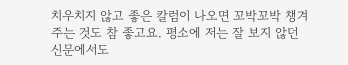치우치지 않고 좋은 칼럼이 나오면 꼬박꼬박 챙겨 주는 것도 참 좋고요. 평소에 저는 잘 보지 않던 신문에서도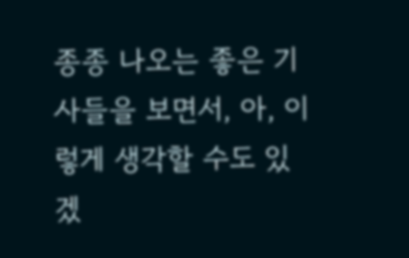종종 나오는 좋은 기사들을 보면서, 아, 이렇게 생각할 수도 있겠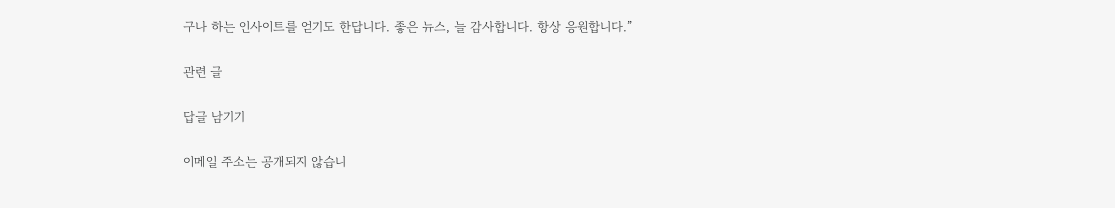구나 하는 인사이트를 얻기도 한답니다. 좋은 뉴스, 늘 감사합니다. 항상 응원합니다.”

관련 글

답글 남기기

이메일 주소는 공개되지 않습니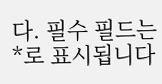다. 필수 필드는 *로 표시됩니다